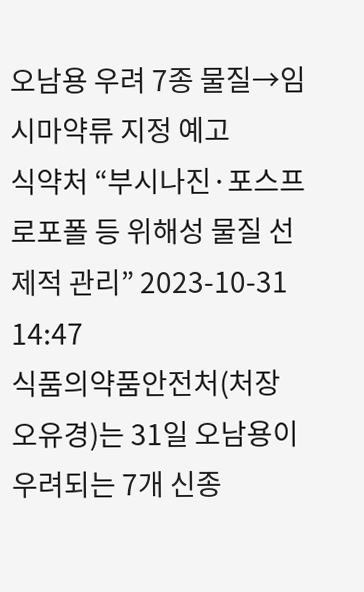오남용 우려 7종 물질→임시마약류 지정 예고
식약처 “부시나진·포스프로포폴 등 위해성 물질 선제적 관리” 2023-10-31 14:47
식품의약품안전처(처장 오유경)는 31일 오남용이 우려되는 7개 신종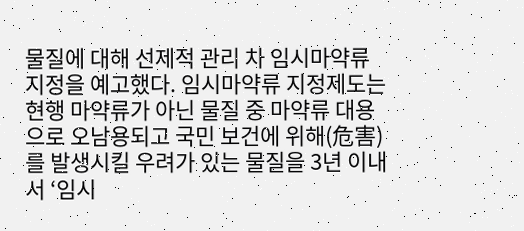물질에 대해 선제적 관리 차 임시마약류 지정을 예고했다. 임시마약류 지정제도는 현행 마약류가 아닌 물질 중 마약류 대용으로 오남용되고 국민 보건에 위해(危害)를 발생시킬 우려가 있는 물질을 3년 이내서 ‘임시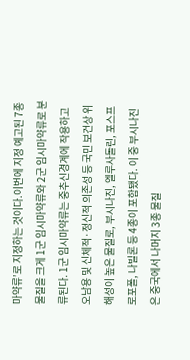마약류’로 지정하는 것이다.이번에 지정 예고된 7종 물질을 크게 1군 임시마약류와 2군 임시마약류로 분류된다. 1군 임시마약류는 중추신경계에 작용하고 오남용 및 신체적·정신적 의존성 등 국민 보건상 위해성이 높은 물질로, 부시나진, 엘루사돌린, 포스프로포폴, 나빌론 등 4종이 포함됐다. 이 중 부시나진은 중국에서 나머지 3종 물질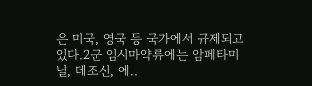은 미국, 영국 등 국가에서 규제되고 있다.2군 임시마약류에는 암페타미닐, 데조신, 에..